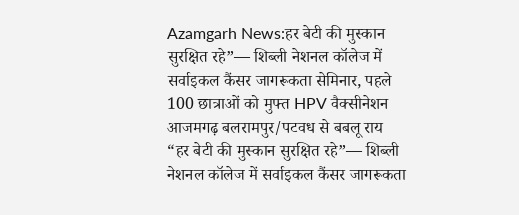Azamgarh News:हर बेटी की मुस्कान सुरक्षित रहे”— शिब्ली नेशनल कॉलेज में सर्वाइकल कैंसर जागरूकता सेमिनार, पहले 100 छात्राओं को मुफ्त HPV वैक्सीनेशन
आजमगढ़ बलरामपुर/पटवध से बबलू राय
“हर बेटी की मुस्कान सुरक्षित रहे”— शिब्ली नेशनल कॉलेज में सर्वाइकल कैंसर जागरूकता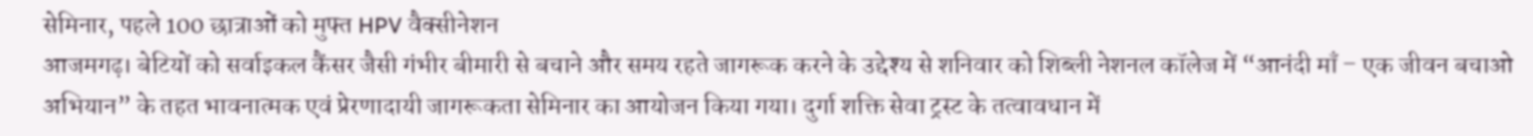सेमिनार, पहले 100 छात्राओं को मुफ्त HPV वैक्सीनेशन
आजमगढ़। बेटियों को सर्वाइकल कैंसर जैसी गंभीर बीमारी से बचाने और समय रहते जागरूक करने के उद्देश्य से शनिवार को शिब्ली नेशनल कॉलेज में “आनंदी माँ – एक जीवन बचाओ अभियान” के तहत भावनात्मक एवं प्रेरणादायी जागरूकता सेमिनार का आयोजन किया गया। दुर्गा शक्ति सेवा ट्रस्ट के तत्वावधान में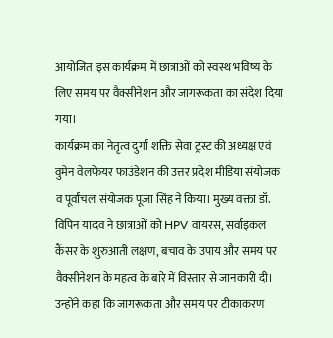आयोजित इस कार्यक्रम में छात्राओं को स्वस्थ भविष्य के लिए समय पर वैक्सीनेशन और जागरूकता का संदेश दिया गया।
कार्यक्रम का नेतृत्व दुर्गा शक्ति सेवा ट्रस्ट की अध्यक्ष एवं वुमेन वेलफेयर फाउंडेशन की उत्तर प्रदेश मीडिया संयोजक व पूर्वांचल संयोजक पूजा सिंह ने किया। मुख्य वक्ता डॉ. विपिन यादव ने छात्राओं को HPV वायरस, सर्वाइकल कैंसर के शुरुआती लक्षण, बचाव के उपाय और समय पर वैक्सीनेशन के महत्व के बारे में विस्तार से जानकारी दी। उन्होंने कहा कि जागरूकता और समय पर टीकाकरण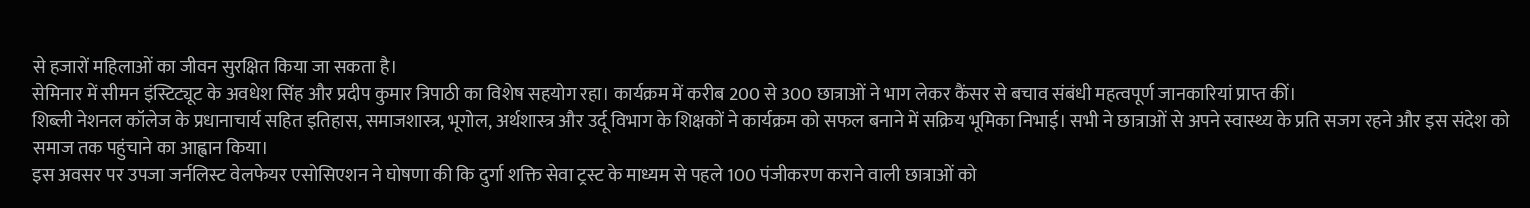से हजारों महिलाओं का जीवन सुरक्षित किया जा सकता है।
सेमिनार में सीमन इंस्टिट्यूट के अवधेश सिंह और प्रदीप कुमार त्रिपाठी का विशेष सहयोग रहा। कार्यक्रम में करीब 200 से 300 छात्राओं ने भाग लेकर कैंसर से बचाव संबंधी महत्वपूर्ण जानकारियां प्राप्त कीं।
शिब्ली नेशनल कॉलेज के प्रधानाचार्य सहित इतिहास, समाजशास्त्र, भूगोल, अर्थशास्त्र और उर्दू विभाग के शिक्षकों ने कार्यक्रम को सफल बनाने में सक्रिय भूमिका निभाई। सभी ने छात्राओं से अपने स्वास्थ्य के प्रति सजग रहने और इस संदेश को समाज तक पहुंचाने का आह्वान किया।
इस अवसर पर उपजा जर्नलिस्ट वेलफेयर एसोसिएशन ने घोषणा की कि दुर्गा शक्ति सेवा ट्रस्ट के माध्यम से पहले 100 पंजीकरण कराने वाली छात्राओं को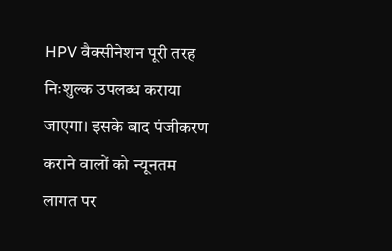HPV वैक्सीनेशन पूरी तरह निःशुल्क उपलब्ध कराया जाएगा। इसके बाद पंजीकरण कराने वालों को न्यूनतम लागत पर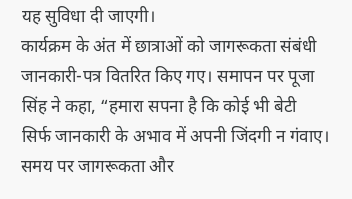यह सुविधा दी जाएगी।
कार्यक्रम के अंत में छात्राओं को जागरूकता संबंधी जानकारी-पत्र वितरित किए गए। समापन पर पूजा सिंह ने कहा, “हमारा सपना है कि कोई भी बेटी सिर्फ जानकारी के अभाव में अपनी जिंदगी न गंवाए। समय पर जागरूकता और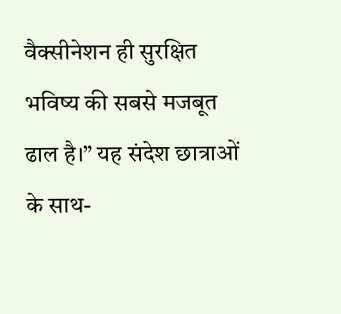वैक्सीनेशन ही सुरक्षित भविष्य की सबसे मजबूत ढाल है।” यह संदेश छात्राओं के साथ-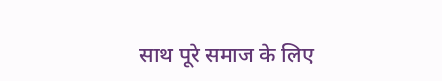साथ पूरे समाज के लिए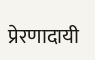प्रेरणादायी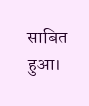साबित हुआ।